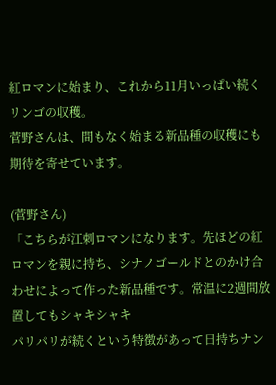紅ロマンに始まり、これから11月いっぱい続くリンゴの収穫。
菅野さんは、間もなく始まる新品種の収穫にも期待を寄せています。

(菅野さん)
「こちらが江刺ロマンになります。先ほどの紅ロマンを親に持ち、シナノゴールドとのかけ合わせによって作った新品種です。常温に2週間放置してもシャキシャキ
パリパリが続くという特徴があって日持ちナン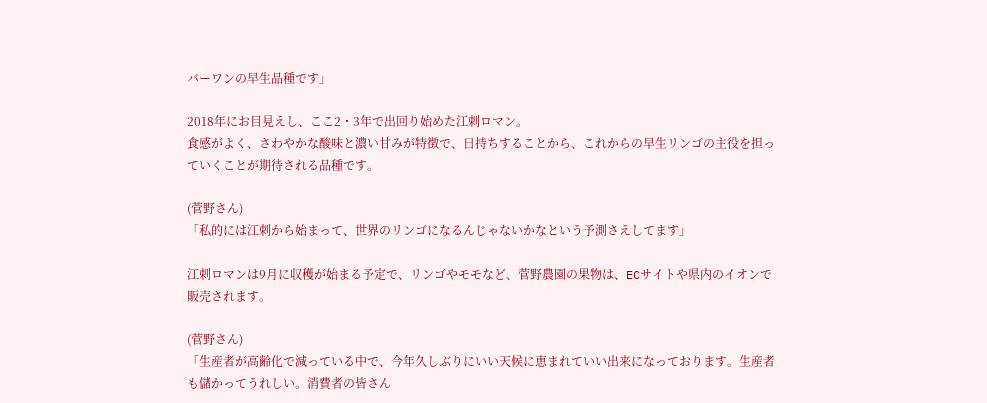バーワンの早生品種です」

2018年にお目見えし、ここ2・3年で出回り始めた江刺ロマン。
食感がよく、さわやかな酸味と濃い甘みが特徴で、日持ちすることから、これからの早生リンゴの主役を担っていくことが期待される品種です。

(菅野さん)
「私的には江刺から始まって、世界のリンゴになるんじゃないかなという予測さえしてます」

江刺ロマンは9月に収穫が始まる予定で、リンゴやモモなど、菅野農園の果物は、ECサイトや県内のイオンで販売されます。

(菅野さん)
「生産者が高齢化で減っている中で、今年久しぶりにいい天候に恵まれていい出来になっております。生産者も儲かってうれしい。消費者の皆さん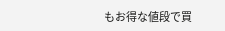もお得な値段で買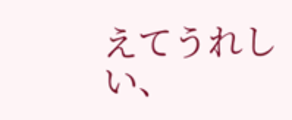えてうれしい、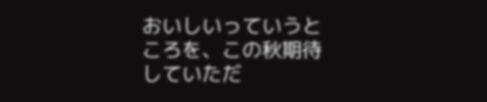おいしいっていうところを、この秋期待していただ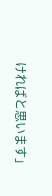ければと思います」